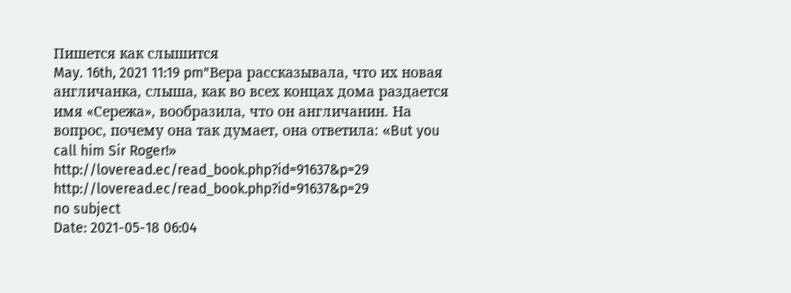Пишется как слышится
May. 16th, 2021 11:19 pm"Вера рассказывала, что их новая англичанка, слыша, как во всех концах дома раздается имя «Сережа», вообразила, что он англичанин. На вопрос, почему она так думает, она ответила: «But you call him Sir Roger!»
http://loveread.ec/read_book.php?id=91637&p=29
http://loveread.ec/read_book.php?id=91637&p=29
no subject
Date: 2021-05-18 06:04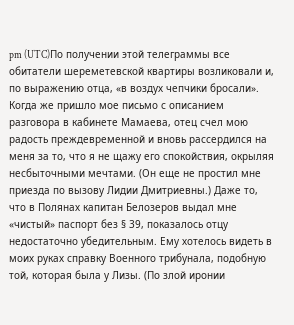pm (UTC)По получении этой телеграммы все обитатели шереметевской квартиры возликовали и, по выражению отца, «в воздух чепчики бросали». Когда же пришло мое письмо с описанием разговора в кабинете Мамаева, отец счел мою радость преждевременной и вновь рассердился на меня за то, что я не щажу его спокойствия, окрыляя несбыточными мечтами. (Он еще не простил мне приезда по вызову Лидии Дмитриевны.) Даже то, что в Полянах капитан Белозеров выдал мне «чистый» паспорт без § 39, показалось отцу недостаточно убедительным. Ему хотелось видеть в моих руках справку Военного трибунала, подобную той, которая была у Лизы. (По злой иронии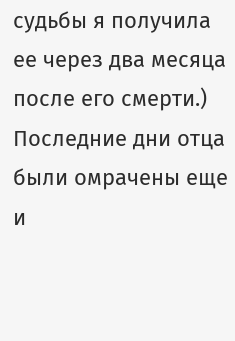судьбы я получила ее через два месяца после его смерти.)
Последние дни отца были омрачены еще и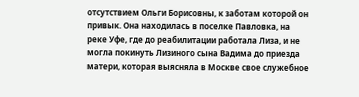отсутствием Ольги Борисовны, к заботам которой он привык. Она находилась в поселке Павловка, на реке Уфе, где до реабилитации работала Лиза, и не могла покинуть Лизиного сына Вадима до приезда матери, которая выясняла в Москве свое служебное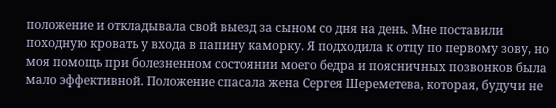положение и откладывала свой выезд за сыном со дня на день. Мне поставили походную кровать у входа в папину каморку. Я подходила к отцу по первому зову, но моя помощь при болезненном состоянии моего бедра и поясничных позвонков была мало эффективной. Положение спасала жена Сергея Шереметева, которая, будучи не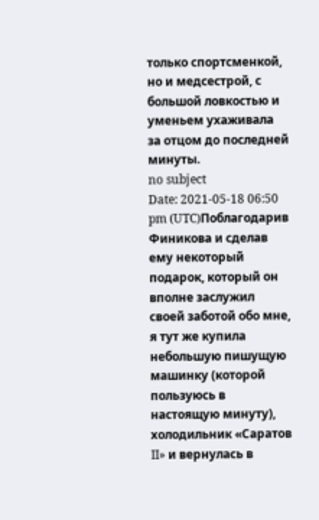только спортсменкой, но и медсестрой, с большой ловкостью и уменьем ухаживала за отцом до последней минуты.
no subject
Date: 2021-05-18 06:50 pm (UTC)Поблагодарив Финикова и сделав ему некоторый подарок, который он вполне заслужил своей заботой обо мне, я тут же купила небольшую пишущую машинку (которой пользуюсь в настоящую минуту), холодильник «Саратов II» и вернулась в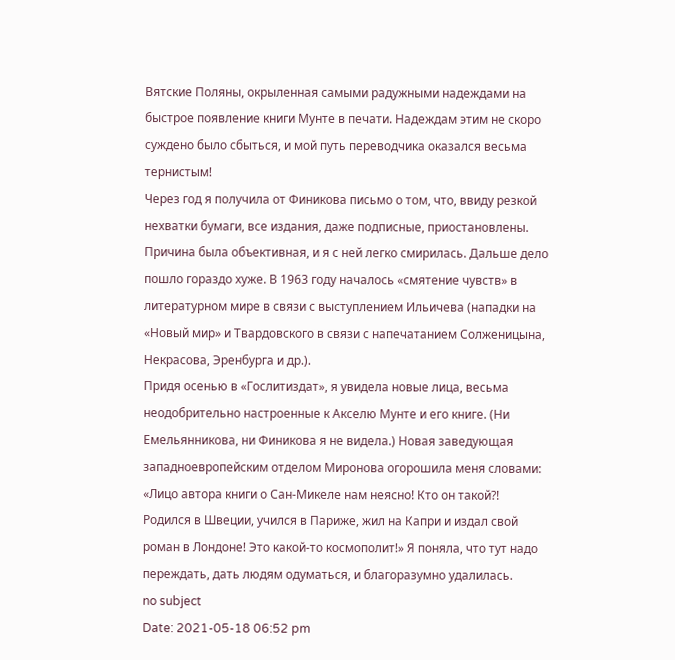Вятские Поляны, окрыленная самыми радужными надеждами на быстрое появление книги Мунте в печати. Надеждам этим не скоро суждено было сбыться, и мой путь переводчика оказался весьма тернистым!
Через год я получила от Финикова письмо о том, что, ввиду резкой нехватки бумаги, все издания, даже подписные, приостановлены. Причина была объективная, и я с ней легко смирилась. Дальше дело пошло гораздо хуже. В 1963 году началось «смятение чувств» в литературном мире в связи с выступлением Ильичева (нападки на «Новый мир» и Твардовского в связи с напечатанием Солженицына, Некрасова, Эренбурга и др.).
Придя осенью в «Гослитиздат», я увидела новые лица, весьма неодобрительно настроенные к Акселю Мунте и его книге. (Ни Емельянникова, ни Финикова я не видела.) Новая заведующая западноевропейским отделом Миронова огорошила меня словами: «Лицо автора книги о Сан-Микеле нам неясно! Кто он такой?! Родился в Швеции, учился в Париже, жил на Капри и издал свой роман в Лондоне! Это какой-то космополит!» Я поняла, что тут надо переждать, дать людям одуматься, и благоразумно удалилась.
no subject
Date: 2021-05-18 06:52 pm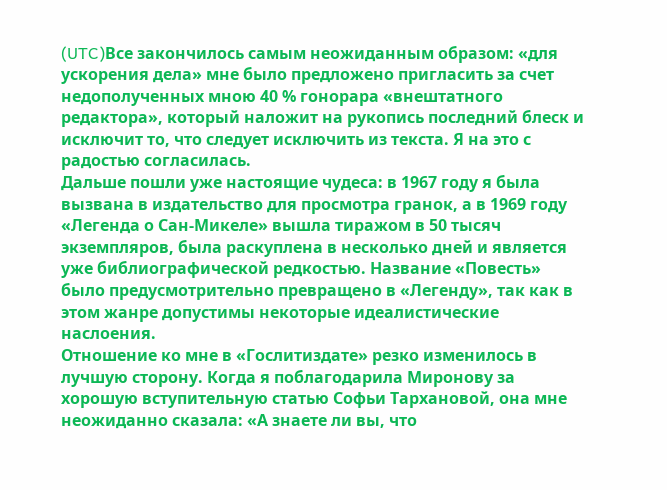(UTC)Все закончилось самым неожиданным образом: «для ускорения дела» мне было предложено пригласить за счет недополученных мною 40 % гонорара «внештатного редактора», который наложит на рукопись последний блеск и исключит то, что следует исключить из текста. Я на это с радостью согласилась.
Дальше пошли уже настоящие чудеса: в 1967 году я была вызвана в издательство для просмотра гранок, а в 1969 году «Легенда о Сан-Микеле» вышла тиражом в 50 тысяч экземпляров, была раскуплена в несколько дней и является уже библиографической редкостью. Название «Повесть» было предусмотрительно превращено в «Легенду», так как в этом жанре допустимы некоторые идеалистические наслоения.
Отношение ко мне в «Гослитиздате» резко изменилось в лучшую сторону. Когда я поблагодарила Миронову за хорошую вступительную статью Софьи Тархановой, она мне неожиданно сказала: «А знаете ли вы, что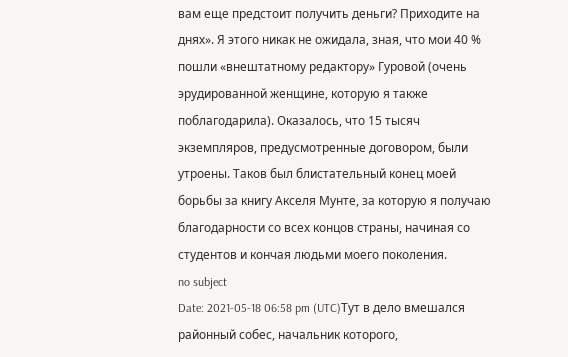вам еще предстоит получить деньги? Приходите на днях». Я этого никак не ожидала, зная, что мои 40 % пошли «внештатному редактору» Гуровой (очень эрудированной женщине, которую я также поблагодарила). Оказалось, что 15 тысяч экземпляров, предусмотренные договором, были утроены. Таков был блистательный конец моей борьбы за книгу Акселя Мунте, за которую я получаю благодарности со всех концов страны, начиная со студентов и кончая людьми моего поколения.
no subject
Date: 2021-05-18 06:58 pm (UTC)Тут в дело вмешался районный собес, начальник которого,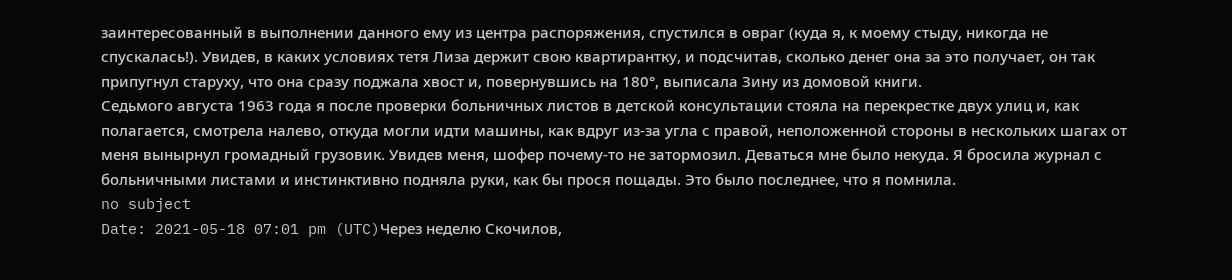заинтересованный в выполнении данного ему из центра распоряжения, спустился в овраг (куда я, к моему стыду, никогда не спускалась!). Увидев, в каких условиях тетя Лиза держит свою квартирантку, и подсчитав, сколько денег она за это получает, он так припугнул старуху, что она сразу поджала хвост и, повернувшись на 180°, выписала Зину из домовой книги.
Седьмого августа 1963 года я после проверки больничных листов в детской консультации стояла на перекрестке двух улиц и, как полагается, смотрела налево, откуда могли идти машины, как вдруг из-за угла с правой, неположенной стороны в нескольких шагах от меня вынырнул громадный грузовик. Увидев меня, шофер почему-то не затормозил. Деваться мне было некуда. Я бросила журнал с больничными листами и инстинктивно подняла руки, как бы прося пощады. Это было последнее, что я помнила.
no subject
Date: 2021-05-18 07:01 pm (UTC)Через неделю Скочилов,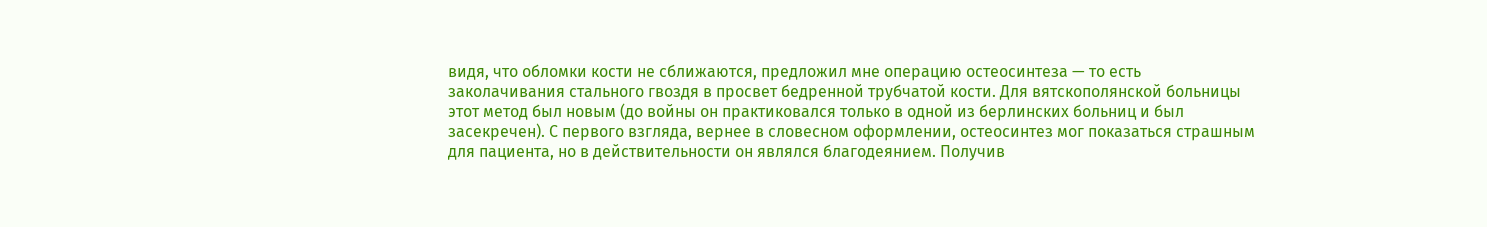видя, что обломки кости не сближаются, предложил мне операцию остеосинтеза — то есть заколачивания стального гвоздя в просвет бедренной трубчатой кости. Для вятскополянской больницы этот метод был новым (до войны он практиковался только в одной из берлинских больниц и был засекречен). С первого взгляда, вернее в словесном оформлении, остеосинтез мог показаться страшным для пациента, но в действительности он являлся благодеянием. Получив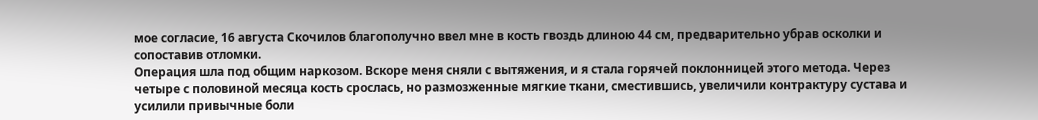мое согласие, 16 августа Скочилов благополучно ввел мне в кость гвоздь длиною 44 см, предварительно убрав осколки и сопоставив отломки.
Операция шла под общим наркозом. Вскоре меня сняли с вытяжения, и я стала горячей поклонницей этого метода. Через четыре с половиной месяца кость срослась, но размозженные мягкие ткани, сместившись, увеличили контрактуру сустава и усилили привычные боли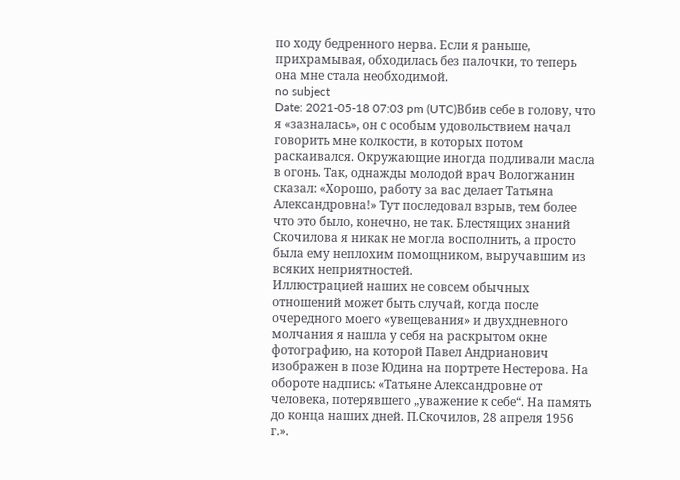по ходу бедренного нерва. Если я раньше, прихрамывая, обходилась без палочки, то теперь она мне стала необходимой.
no subject
Date: 2021-05-18 07:03 pm (UTC)Вбив себе в голову, что я «зазналась», он с особым удовольствием начал говорить мне колкости, в которых потом раскаивался. Окружающие иногда подливали масла в огонь. Так, однажды молодой врач Вологжанин сказал: «Хорошо, работу за вас делает Татьяна Александровна!» Тут последовал взрыв, тем более что это было, конечно, не так. Блестящих знаний Скочилова я никак не могла восполнить, а просто была ему неплохим помощником, выручавшим из всяких неприятностей.
Иллюстрацией наших не совсем обычных отношений может быть случай, когда после очередного моего «увещевания» и двухдневного молчания я нашла у себя на раскрытом окне фотографию, на которой Павел Андрианович изображен в позе Юдина на портрете Нестерова. На обороте надпись: «Татьяне Александровне от человека, потерявшего „уважение к себе“. На память до конца наших дней. П.Скочилов, 28 апреля 1956 г.».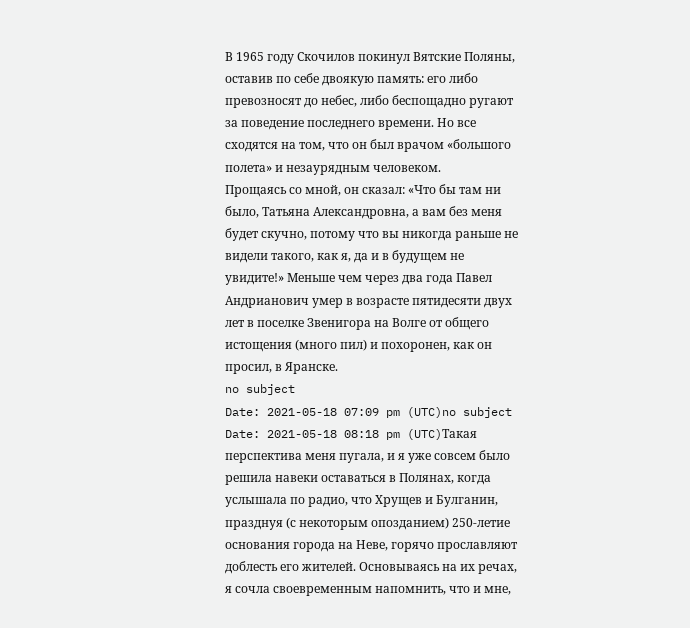В 1965 году Скочилов покинул Вятские Поляны, оставив по себе двоякую память: его либо превозносят до небес, либо беспощадно ругают за поведение последнего времени. Но все сходятся на том, что он был врачом «большого полета» и незаурядным человеком.
Прощаясь со мной, он сказал: «Что бы там ни было, Татьяна Александровна, а вам без меня будет скучно, потому что вы никогда раньше не видели такого, как я, да и в будущем не увидите!» Меньше чем через два года Павел Андрианович умер в возрасте пятидесяти двух лет в поселке Звенигора на Волге от общего истощения (много пил) и похоронен, как он просил, в Яранске.
no subject
Date: 2021-05-18 07:09 pm (UTC)no subject
Date: 2021-05-18 08:18 pm (UTC)Такая перспектива меня пугала, и я уже совсем было решила навеки оставаться в Полянах, когда услышала по радио, что Хрущев и Булганин, празднуя (с некоторым опозданием) 250-летие основания города на Неве, горячо прославляют доблесть его жителей. Основываясь на их речах, я сочла своевременным напомнить, что и мне,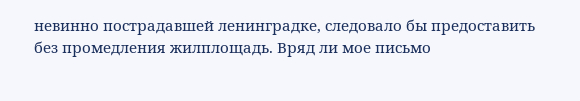невинно пострадавшей ленинградке, следовало бы предоставить без промедления жилплощадь. Вряд ли мое письмо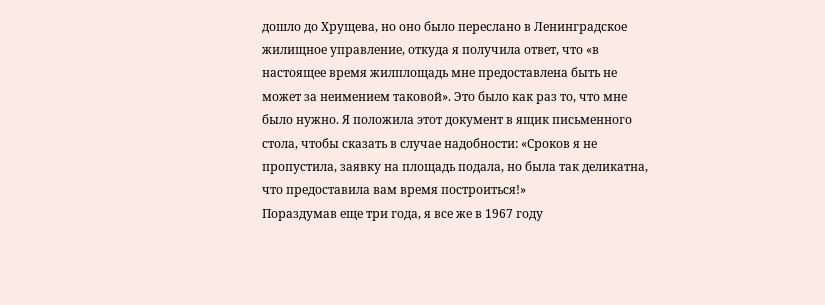дошло до Хрущева, но оно было переслано в Ленинградское жилищное управление, откуда я получила ответ, что «в настоящее время жилплощадь мне предоставлена быть не может за неимением таковой». Это было как раз то, что мне было нужно. Я положила этот документ в ящик письменного стола, чтобы сказать в случае надобности: «Сроков я не пропустила, заявку на площадь подала, но была так деликатна, что предоставила вам время построиться!»
Пораздумав еще три года, я все же в 1967 году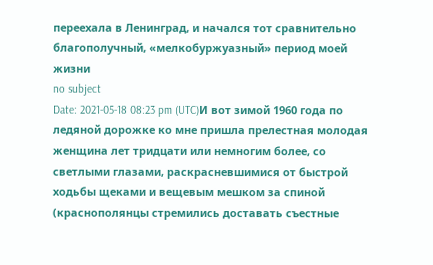переехала в Ленинград, и начался тот сравнительно благополучный, «мелкобуржуазный» период моей жизни
no subject
Date: 2021-05-18 08:23 pm (UTC)И вот зимой 1960 года по ледяной дорожке ко мне пришла прелестная молодая женщина лет тридцати или немногим более, со светлыми глазами, раскрасневшимися от быстрой ходьбы щеками и вещевым мешком за спиной (краснополянцы стремились доставать съестные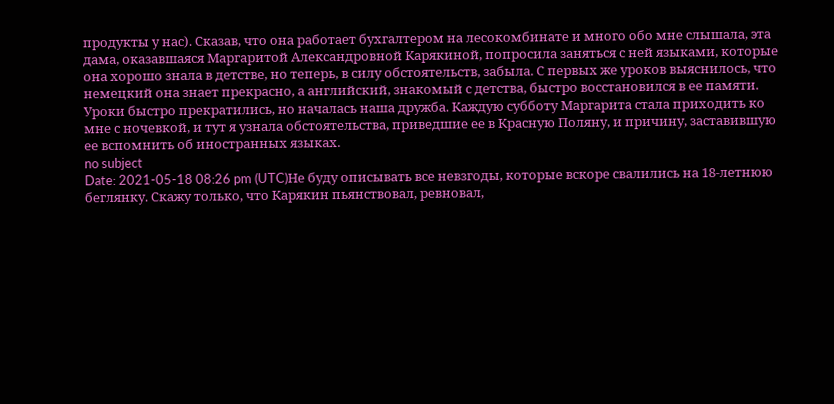продукты у нас). Сказав, что она работает бухгалтером на лесокомбинате и много обо мне слышала, эта дама, оказавшаяся Маргаритой Александровной Карякиной, попросила заняться с ней языками, которые она хорошо знала в детстве, но теперь, в силу обстоятельств, забыла. С первых же уроков выяснилось, что немецкий она знает прекрасно, а английский, знакомый с детства, быстро восстановился в ее памяти. Уроки быстро прекратились, но началась наша дружба. Каждую субботу Маргарита стала приходить ко мне с ночевкой, и тут я узнала обстоятельства, приведшие ее в Красную Поляну, и причину, заставившую ее вспомнить об иностранных языках.
no subject
Date: 2021-05-18 08:26 pm (UTC)Не буду описывать все невзгоды, которые вскоре свалились на 18-летнюю беглянку. Скажу только, что Карякин пьянствовал, ревновал,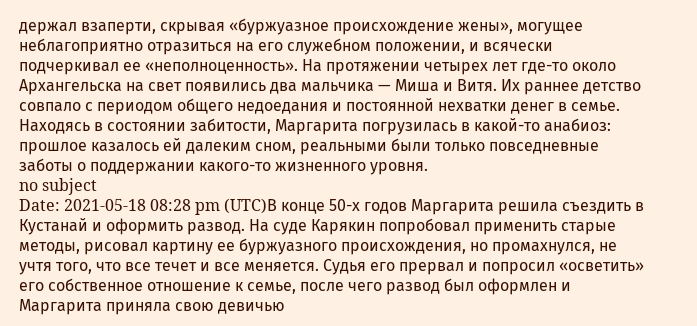держал взаперти, скрывая «буржуазное происхождение жены», могущее неблагоприятно отразиться на его служебном положении, и всячески подчеркивал ее «неполноценность». На протяжении четырех лет где-то около Архангельска на свет появились два мальчика — Миша и Витя. Их раннее детство совпало с периодом общего недоедания и постоянной нехватки денег в семье. Находясь в состоянии забитости, Маргарита погрузилась в какой-то анабиоз: прошлое казалось ей далеким сном, реальными были только повседневные заботы о поддержании какого-то жизненного уровня.
no subject
Date: 2021-05-18 08:28 pm (UTC)В конце 50-х годов Маргарита решила съездить в Кустанай и оформить развод. На суде Карякин попробовал применить старые методы, рисовал картину ее буржуазного происхождения, но промахнулся, не учтя того, что все течет и все меняется. Судья его прервал и попросил «осветить» его собственное отношение к семье, после чего развод был оформлен и Маргарита приняла свою девичью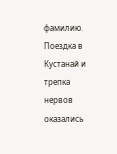фамилию.
Поездка в Кустанай и трепка нервов оказались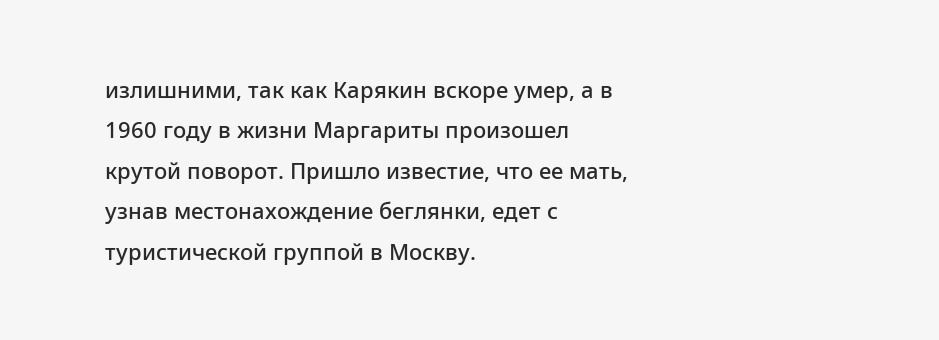излишними, так как Карякин вскоре умер, а в 1960 году в жизни Маргариты произошел крутой поворот. Пришло известие, что ее мать, узнав местонахождение беглянки, едет с туристической группой в Москву.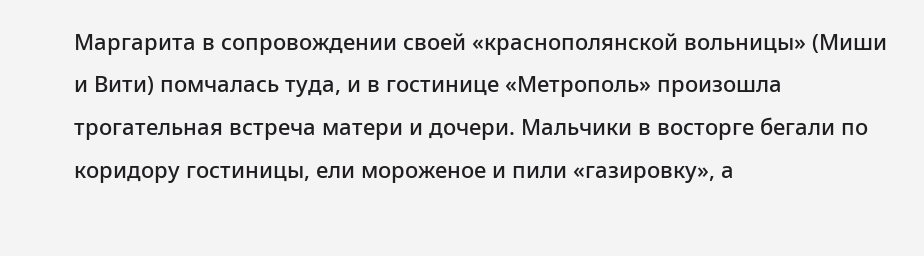Маргарита в сопровождении своей «краснополянской вольницы» (Миши и Вити) помчалась туда, и в гостинице «Метрополь» произошла трогательная встреча матери и дочери. Мальчики в восторге бегали по коридору гостиницы, ели мороженое и пили «газировку», а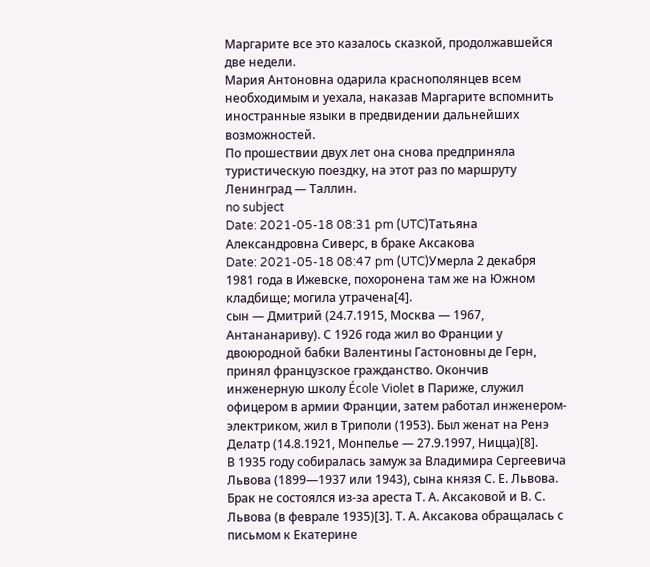Маргарите все это казалось сказкой, продолжавшейся две недели.
Мария Антоновна одарила краснополянцев всем необходимым и уехала, наказав Маргарите вспомнить иностранные языки в предвидении дальнейших возможностей.
По прошествии двух лет она снова предприняла туристическую поездку, на этот раз по маршруту Ленинград — Таллин.
no subject
Date: 2021-05-18 08:31 pm (UTC)Татьяна Александровна Сиверс, в браке Аксакова
Date: 2021-05-18 08:47 pm (UTC)Умерла 2 декабря 1981 года в Ижевске, похоронена там же на Южном кладбище; могила утрачена[4].
сын — Дмитрий (24.7.1915, Москва — 1967, Антананариву). С 1926 года жил во Франции у двоюродной бабки Валентины Гастоновны де Герн, принял французское гражданство. Окончив инженерную школу École Violet в Париже, служил офицером в армии Франции, затем работал инженером-электриком, жил в Триполи (1953). Был женат на Ренэ Делатр (14.8.1921, Монпелье — 27.9.1997, Ницца)[8].
В 1935 году собиралась замуж за Владимира Сергеевича Львова (1899—1937 или 1943), сына князя С. Е. Львова. Брак не состоялся из-за ареста Т. А. Аксаковой и В. С. Львова (в феврале 1935)[3]. Т. А. Аксакова обращалась с письмом к Екатерине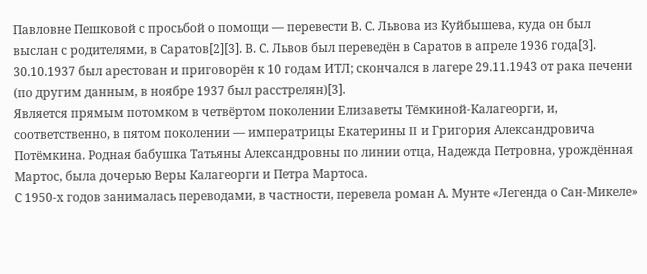Павловне Пешковой с просьбой о помощи — перевести В. С. Львова из Куйбышева, куда он был выслан с родителями, в Саратов[2][3]. В. С. Львов был переведён в Саратов в апреле 1936 года[3]. 30.10.1937 был арестован и приговорён к 10 годам ИТЛ; скончался в лагере 29.11.1943 от рака печени (по другим данным, в ноябре 1937 был расстрелян)[3].
Является прямым потомком в четвёртом поколении Елизаветы Тёмкиной-Калагеорги, и, соответственно, в пятом поколении — императрицы Екатерины II и Григория Александровича Потёмкина. Родная бабушка Татьяны Александровны по линии отца, Надежда Петровна, урождённая Мартос, была дочерью Веры Калагеорги и Петра Мартоса.
С 1950-х годов занималась переводами, в частности, перевела роман А. Мунте «Легенда о Сан-Микеле»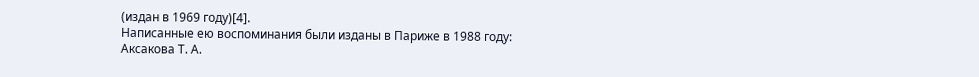(издан в 1969 году)[4].
Написанные ею воспоминания были изданы в Париже в 1988 году:
Аксакова Т. А.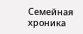Семейная хроника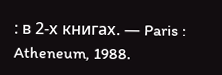: в 2-х книгах. — Paris : Atheneum, 1988.